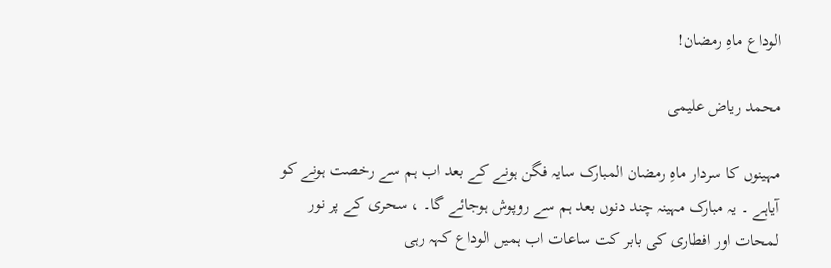الوداع ماہِ رمضان!

محمد ریاض علیمی

مہینوں کا سردار ماہِ رمضان المبارک سایہ فگن ہونے کے بعد اب ہم سے رخصت ہونے کو آیاہے ۔ یہ مبارک مہینہ چند دنوں بعد ہم سے روپوش ہوجائے گا۔ ، سحری کے پر نور لمحات اور افطاری کی بابر کت ساعات اب ہمیں الوداع کہہ رہی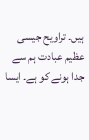ہیں۔ تراویح جیسی عظیم عبادت ہم سے جدا ہونے کو ہے۔ ایسا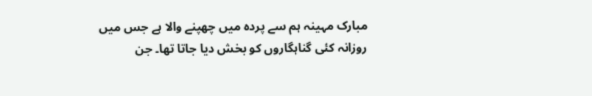مبارک مہینہ ہم سے پردہ میں چھپنے والا ہے جس میں روزانہ کئی گناہگاروں کو بخش دیا جاتا تھا۔ جن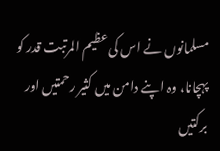مسلمانوں نے اس کی عظیم المرتبت قدر کو پہچانا، وہ اپنے دامن میں کثیر رحمتیں اور برکتیں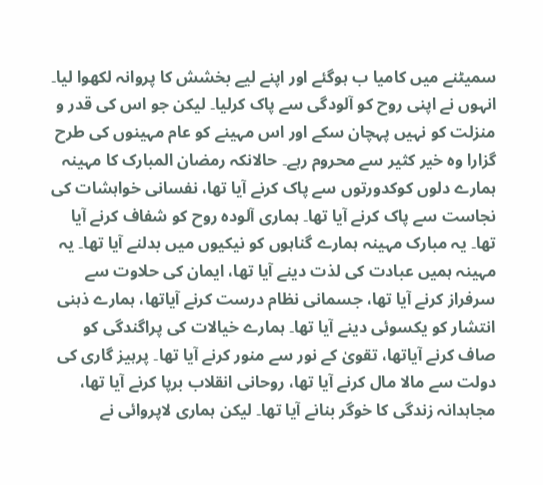سمیٹنے میں کامیا ب ہوگئے اور اپنے لیے بخشش کا پروانہ لکھوا لیا۔ انہوں نے اپنی روح کو آلودگی سے پاک کرلیا۔ لیکن جو اس کی قدر و منزلت کو نہیں پہچان سکے اور اس مہینے کو عام مہینوں کی طرح گزارا وہ خیر کثیر سے محروم رہے۔ حالانکہ رمضان المبارک کا مہینہ ہمارے دلوں کوکدورتوں سے پاک کرنے آیا تھا، نفسانی خواہشات کی نجاست سے پاک کرنے آیا تھا۔ ہماری آلودہ روح کو شفاف کرنے آیا تھا۔ یہ مبارک مہینہ ہمارے گناہوں کو نیکیوں میں بدلنے آیا تھا۔ یہ مہینہ ہمیں عبادت کی لذت دینے آیا تھا، ایمان کی حلاوت سے سرفراز کرنے آیا تھا، جسمانی نظام درست کرنے آیاتھا، ہمارے ذہنی انتشار کو یکسوئی دینے آیا تھا۔ ہمارے خیالات کی پراگندگی کو صاف کرنے آیاتھا، تقویٰ کے نور سے منور کرنے آیا تھا۔ پرہیز گاری کی دولت سے مالا مال کرنے آیا تھا، روحانی انقلاب برپا کرنے آیا تھا، مجاہدانہ زندگی کا خوگر بنانے آیا تھا۔ لیکن ہماری لاپروائی نے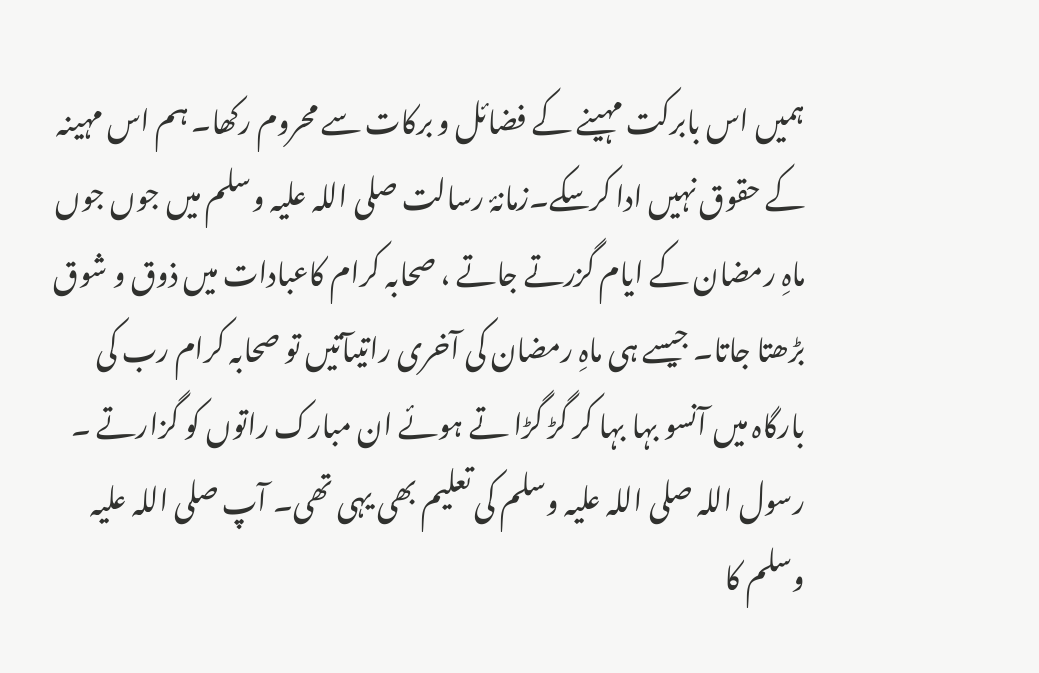ہمیں اس بابرکت مہینے کے فضائل و برکات سے محروم رکھا۔ ہم اس مہینہ کے حقوق نہیں ادا کرسکے۔زمانۂ رسالت صلی اللہ علیہ وسلم میں جوں جوں ماہِ رمضان کے ایام گزرتے جاتے ، صحابہ کرام کاعبادات میں ذوق و شوق بڑھتا جاتا۔ جیسے ہی ماہِ رمضان کی آخری راتیںآتیں تو صحابہ کرام رب کی بارگاہ میں آنسو بہا بہا کر گڑ گڑا تے ہوئے ان مبارک راتوں کو گزارتے ۔ رسول اللہ صلی اللہ علیہ وسلم کی تعلیم بھی یہی تھی۔ آپ صلی اللہ علیہ وسلم کا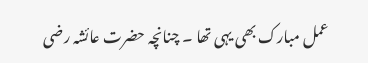عمل مبارک بھی یہی تھا ۔ چنانچہ حضرت عائشہ رضی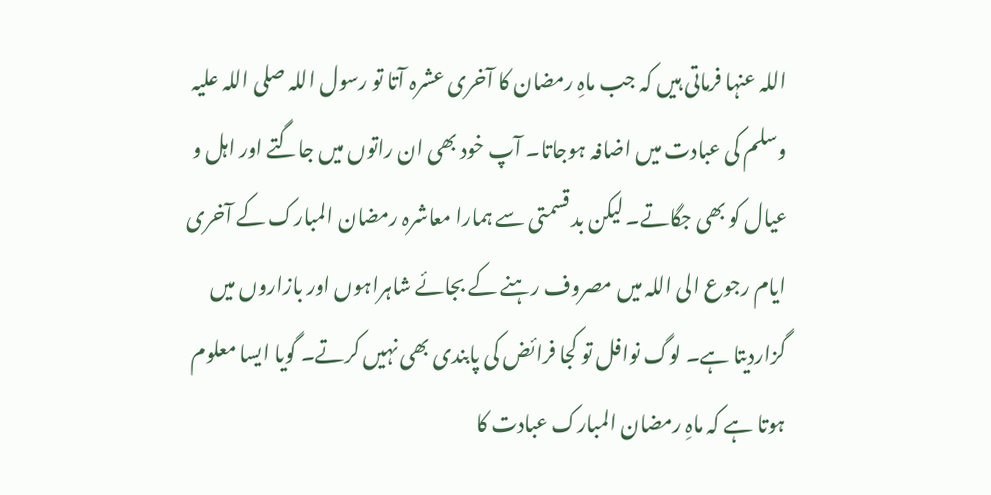اللہ عنہا فرماتی ہیں کہ جب ماہِ رمضان کا آخری عشرہ آتا تو رسول اللہ صلی اللہ علیہ وسلم کی عبادت میں اضافہ ہوجاتا۔ آپ خود بھی ان راتوں میں جاگتے اور اہل و عیال کو بھی جگاتے۔ لیکن بد قسمتی سے ہمارا معاشرہ رمضان المبارک کے آخری ایام رجوع الی اللہ میں مصروف رہنے کے بجائے شاہراہوں اور بازاروں میں گزاردیتا ہے۔ لوگ نوافل تو کجا فرائض کی پابندی بھی نہیں کرتے۔ گویا ایسا معلوم ہوتا ہے کہ ماہِ رمضان المبارک عبادت کا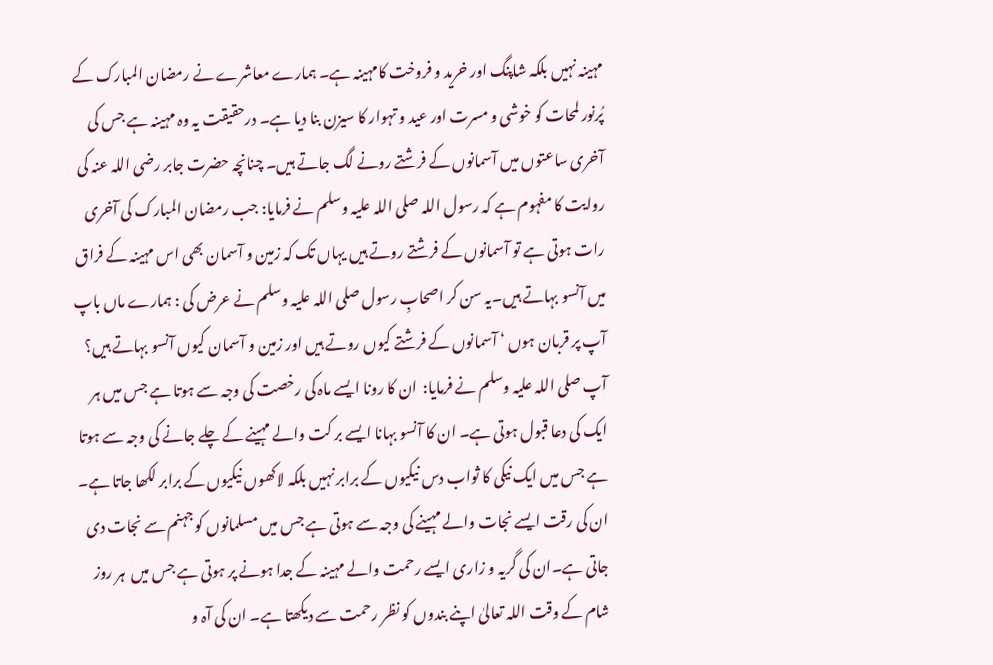مہینہ نہیں بلکہ شاپنگ اور خرید و فروخت کامہینہ ہے۔ ہمارے معاشرے نے رمضان المبارک کے پُرنور لمحات کو خوشی و مسرت اور عید و تہوار کا سیزن بنا دیا ہے۔ درحقیقت یہ وہ مہینہ ہے جس کی آخری ساعتوں میں آسمانوں کے فرشتے رونے لگ جاتے ہیں۔ چنانچہ حضرت جابر رضی اللہ عنہ کی روایت کا مفہوم ہے کہ رسول اللہ صلی اللہ علیہ وسلم نے فرمایا: جب رمضان المبارک کی آخری رات ہوتی ہے تو آسمانوں کے فرشتے روتے ہیں یہاں تک کہ زمین و آسمان بھی اس مہینہ کے فراق میں آنسو بہاتے ہیں۔یہ سن کر اصحابِ رسول صلی اللہ علیہ وسلم نے عرض کی : ہمارے ماں باپ آپ پر قربان ہوں ‘ آسمانوں کے فرشتے کیوں روتے ہیں اور زمین و آسمان کیوں آنسو بہاتے ہیں؟ آپ صلی اللہ علیہ وسلم نے فرمایا:  ان کا رونا ایسے ماہ کی رخصت کی وجہ سے ہوتا ہے جس میں ہر ایک کی دعا قبول ہوتی ہے۔ ان کا آنسو بہانا ایسے بر کت والے مہینے کے چلے جانے کی وجہ سے ہوتا ہے جس میں ایک نیکی کا ثواب دس نیکیوں کے برابر نہیں بلکہ لاکھوں نیکیوں کے برابر لکھا جاتا ہے۔ ان کی رقت ایسے نجات والے مہینے کی وجہ سے ہوتی ہے جس میں مسلمانوں کو جہنم سے نجات دی جاتی ہے۔ان کی گریہ و زاری ایسے رحمت والے مہینہ کے جدا ہونے پر ہوتی ہے جس میں  ہر روز شام کے وقت اللہ تعالیٰ اپنے بندوں کو نظر رحمت سے دیکھتا ہے۔ ان کی آہ و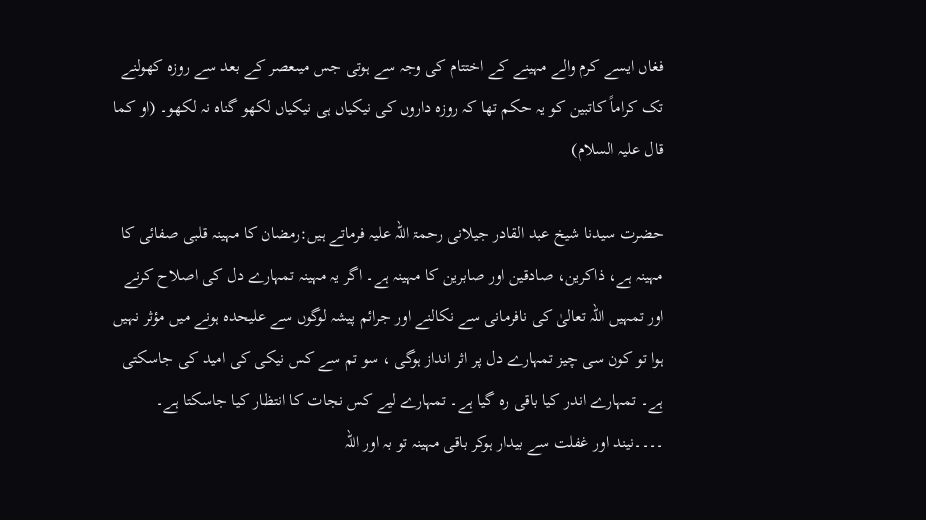فغاں ایسے کرم والے مہینے کے اختتام کی وجہ سے ہوتی جس میںعصر کے بعد سے روزہ کھولنے تک کراماً کاتبین کو یہ حکم تھا کہ روزہ داروں کی نیکیاں ہی نیکیاں لکھو گناہ نہ لکھو۔ (او کما قال علیہ السلام)

حضرت سیدنا شیخ عبد القادر جیلانی رحمۃ اللہ علیہ فرماتے ہیں:رمضان کا مہینہ قلبی صفائی کا مہینہ ہے، ذاکرین، صادقین اور صابرین کا مہینہ ہے۔ اگر یہ مہینہ تمہارے دل کی اصلاح کرنے اور تمہیں اللہ تعالیٰ کی نافرمانی سے نکالنے اور جرائم پیشہ لوگوں سے علیحدہ ہونے میں مؤثر نہیں ہوا تو کون سی چیز تمہارے دل پر اثر انداز ہوگی ، سو تم سے کس نیکی کی امید کی جاسکتی ہے۔ تمہارے اندر کیا باقی رہ گیا ہے۔ تمہارے لیے کس نجات کا انتظار کیا جاسکتا ہے۔ ۔۔۔۔نیند اور غفلت سے بیدار ہوکر باقی مہینہ تو بہ اور اللہ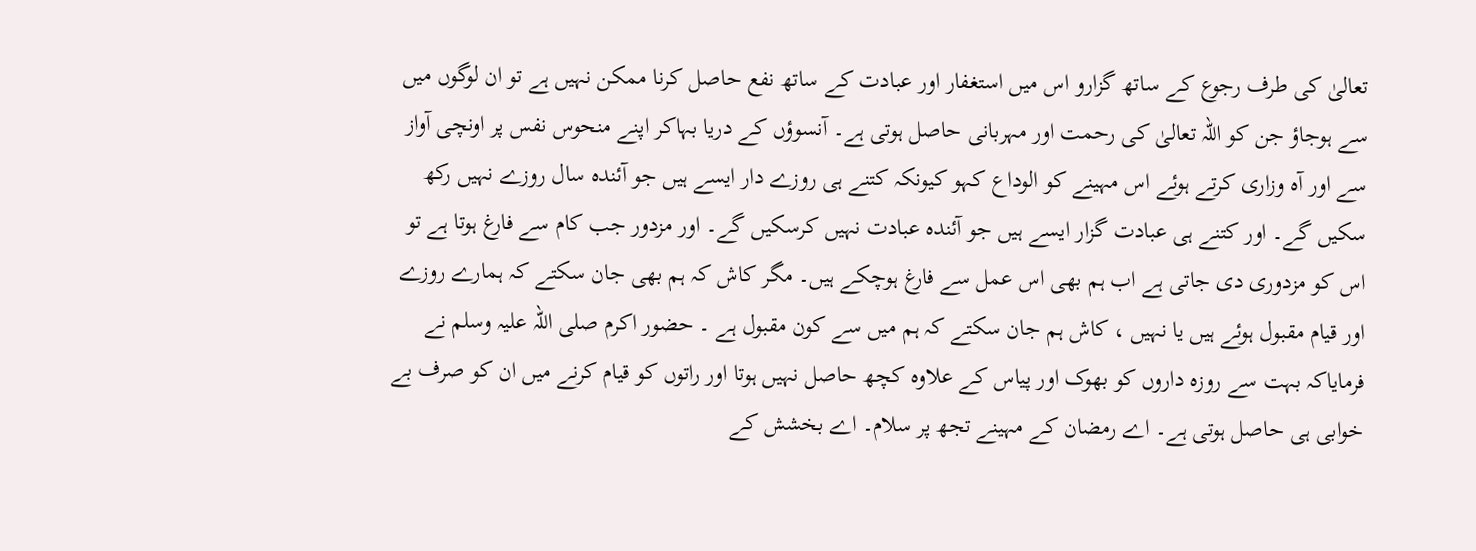تعالیٰ کی طرف رجوع کے ساتھ گزارو اس میں استغفار اور عبادت کے ساتھ نفع حاصل کرنا ممکن نہیں ہے تو ان لوگوں میں سے ہوجاؤ جن کو اللہ تعالیٰ کی رحمت اور مہربانی حاصل ہوتی ہے۔ آنسوؤں کے دریا بہاکر اپنے منحوس نفس پر اونچی آواز سے اور آہ وزاری کرتے ہوئے اس مہینے کو الوداع کہو کیونکہ کتنے ہی روزے دار ایسے ہیں جو آئندہ سال روزے نہیں رکھ سکیں گے۔ اور کتنے ہی عبادت گزار ایسے ہیں جو آئندہ عبادت نہیں کرسکیں گے۔ اور مزدور جب کام سے فارغ ہوتا ہے تو اس کو مزدوری دی جاتی ہے اب ہم بھی اس عمل سے فارغ ہوچکے ہیں۔ مگر کاش کہ ہم بھی جان سکتے کہ ہمارے روزے اور قیام مقبول ہوئے ہیں یا نہیں ، کاش ہم جان سکتے کہ ہم میں سے کون مقبول ہے ۔ حضور اکرم صلی اللہ علیہ وسلم نے فرمایاکہ بہت سے روزہ داروں کو بھوک اور پیاس کے علاوہ کچھ حاصل نہیں ہوتا اور راتوں کو قیام کرنے میں ان کو صرف بے خوابی ہی حاصل ہوتی ہے۔ اے رمضان کے مہینے تجھ پر سلام۔ اے بخشش کے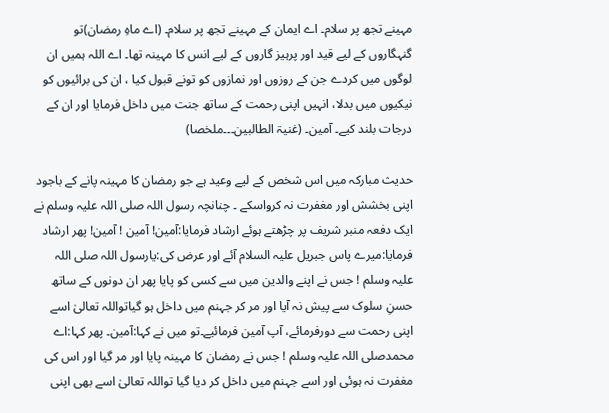مہینے تجھ پر سلام۔ اے ایمان کے مہینے تجھ پر سلام۔ (اے ماہِ رمضان)تو گنہگاروں کے لیے قید اور پرہیز گاروں کے لیے انس کا مہینہ تھا۔ اے اللہ ہمیں ان لوگوں میں کردے جن کے روزوں اور نمازوں کو تونے قبول کیا ، ان کی برائیوں کو نیکیوں میں بدلا، انہیں اپنی رحمت کے ساتھ جنت میں داخل فرمایا اور ان کے درجات بلند کیے۔ آمین۔ (غنیۃ الطالبین۔۔۔ملخصا)

حدیث مبارکہ میں اس شخص کے لیے وعید ہے جو رمضان کا مہینہ پانے کے باجود اپنی بخشش اور مغفرت نہ کرواسکے ۔ چنانچہ رسول اللہ صلی اللہ علیہ وسلم نے ایک دفعہ منبر شریف پر چڑھتے ہوئے ارشاد فرمایا:آمین! آمین ! آمین! پھر ارشاد فرمایا:میرے پاس جبریل علیہ السلام آئے اور عرض کی:یارسول اللہ صلی اللہ علیہ وسلم ! جس نے اپنے والدین میں سے کسی کو پایا پھر ان دونوں کے ساتھ حسنِ سلوک سے پیش نہ آیا اور مر کر جہنم میں داخل ہو گیاتواللہ تعالیٰ اسے اپنی رحمت سے دورفرمائے، آپ آمین فرمائیے۔تو میں نے کہا:آمین۔ پھر کہا:اے محمدصلی اللہ علیہ وسلم ! جس نے رمضان کا مہینہ پایا اور مر گیا اور اس کی مغفرت نہ ہوئی اور اسے جہنم میں داخل کر دیا گیا تواللہ تعالیٰ اسے بھی اپنی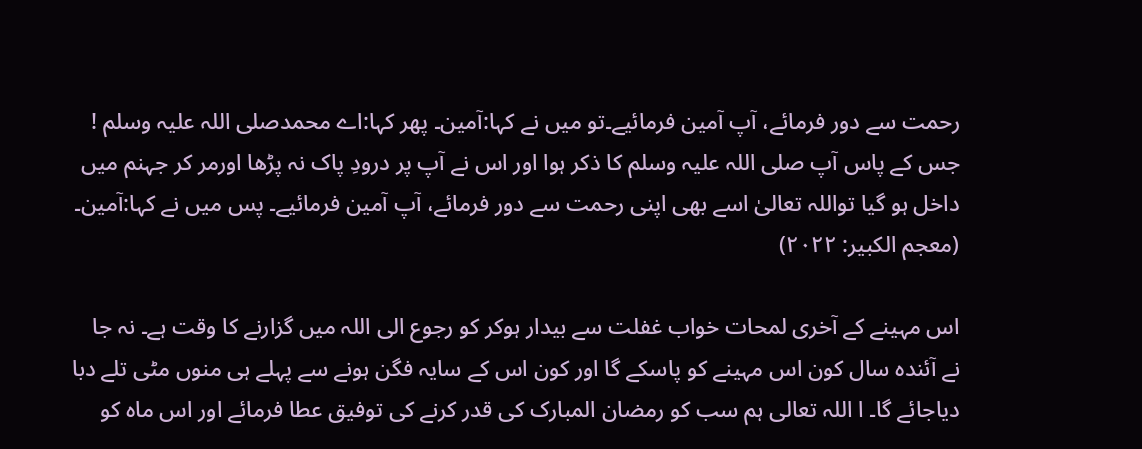رحمت سے دور فرمائے، آپ آمین فرمائیے۔تو میں نے کہا:آمین۔ پھر کہا:اے محمدصلی اللہ علیہ وسلم ! جس کے پاس آپ صلی اللہ علیہ وسلم کا ذکر ہوا اور اس نے آپ پر درودِ پاک نہ پڑھا اورمر کر جہنم میں داخل ہو گیا تواللہ تعالیٰ اسے بھی اپنی رحمت سے دور فرمائے، آپ آمین فرمائیے۔ پس میں نے کہا:آمین۔ (معجم الکبیر: ۲۰۲۲)

اس مہینے کے آخری لمحات خواب غفلت سے بیدار ہوکر کو رجوع الی اللہ میں گزارنے کا وقت ہے۔ نہ جا نے آئندہ سال کون اس مہینے کو پاسکے گا اور کون اس کے سایہ فگن ہونے سے پہلے ہی منوں مٹی تلے دبا دیاجائے گا۔ ا اللہ تعالی ہم سب کو رمضان المبارک کی قدر کرنے کی توفیق عطا فرمائے اور اس ماہ کو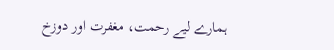ہمارے لیے رحمت، مغفرت اور دوزخ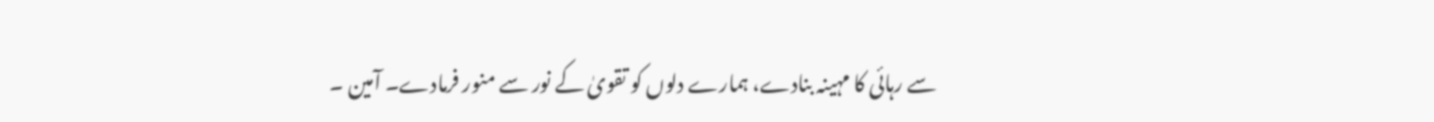سے رہائی کا مہینہ بنادے، ہمارے دلوں کو تقویٰ کے نور سے منور فرمادے۔ آمین ۔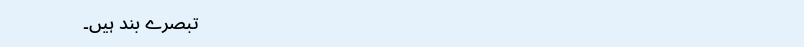تبصرے بند ہیں۔